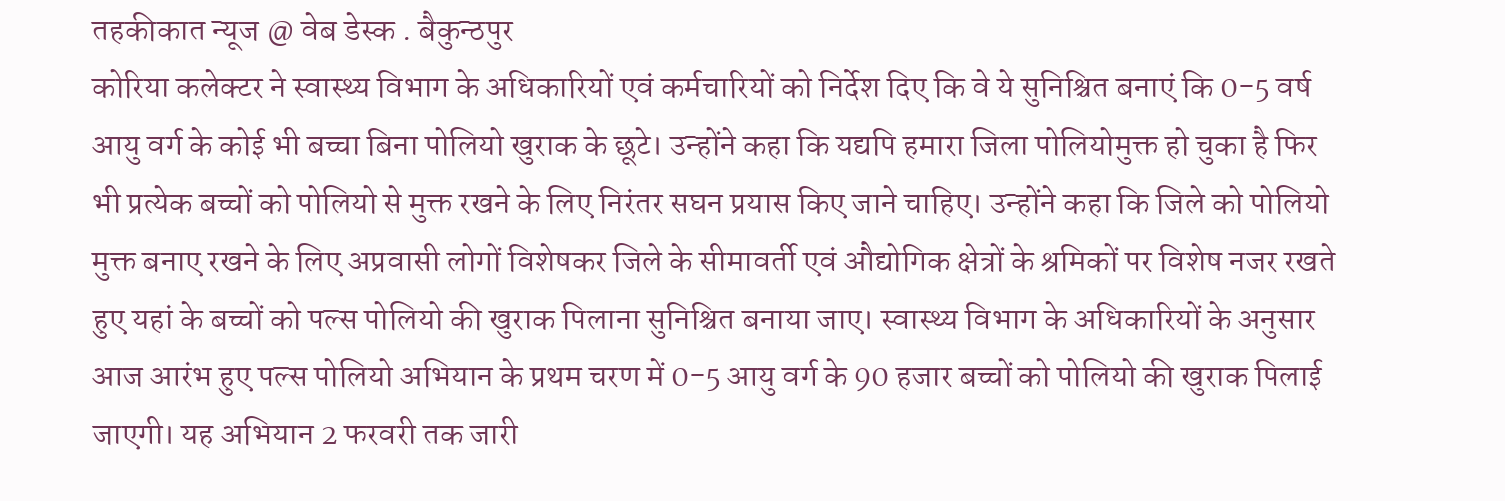तहकीकात न्यूज @ वेब डेस्क . बैकुन्ठपुर
कोरिया कलेक्टर ने स्वास्थ्य विभाग के अधिकारियों एवं कर्मचारियों को निर्देश दिए कि वे ये सुनिश्चित बनाएं कि 0-5 वर्ष आयु वर्ग के कोई भी बच्चा बिना पोलियो खुराक के छूटे। उन्होंने कहा कि यद्यपि हमारा जिला पोलियोमुक्त हो चुका है फिर भी प्रत्येक बच्चों को पोलियो से मुक्त रखने के लिए निरंतर सघन प्रयास किए जाने चाहिए। उन्होंने कहा कि जिले को पोलियो मुक्त बनाए रखने के लिए अप्रवासी लोगों विशेषकर जिले के सीमावर्ती एवं औद्योगिक क्षेत्रों के श्रमिकों पर विशेष नजर रखते हुए यहां के बच्चों को पल्स पोलियो की खुराक पिलाना सुनिश्चित बनाया जाए। स्वास्थ्य विभाग के अधिकारियों के अनुसार आज आरंभ हुए पल्स पोलियो अभियान के प्रथम चरण में 0-5 आयु वर्ग के 90 हजार बच्चों को पोलियो की खुराक पिलाई जाएगी। यह अभियान 2 फरवरी तक जारी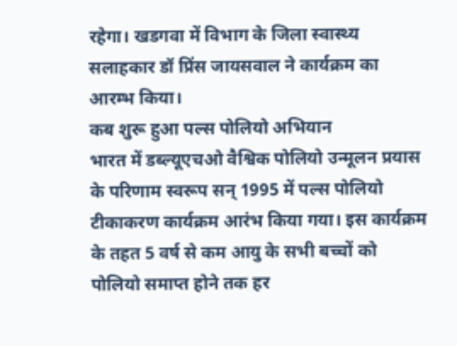रहेगा। खडगवा में विभाग के जिला स्वास्थ्य सलाहकार डॉ प्रिंस जायसवाल ने कार्यक्रम का आरम्भ किया।
कब शुरू हुआ पल्स पोलियो अभियान
भारत में डब्ल्यूएचओ वैश्विक पोलियो उन्मूलन प्रयास के परिणाम स्वरूप सन् 1995 में पल्स पोलियो टीकाकरण कार्यक्रम आरंभ किया गया। इस कार्यक्रम के तहत 5 वर्ष से कम आयु के सभी बच्चों को पोलियो समाप्त होने तक हर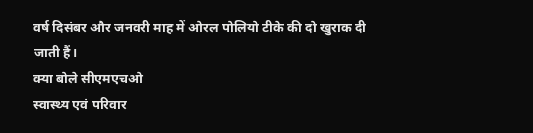वर्ष दिसंबर और जनवरी माह में ओरल पोलियो टीके की दो खुराक दी जाती हैं।
क्या बोले सीएमएचओ
स्वास्थ्य एवं परिवार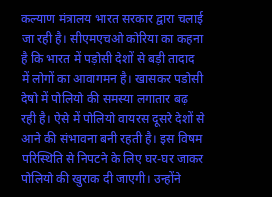कल्याण मंत्रालय भारत सरकार द्वारा चलाई जा रही है। सीएमएचओ कोरिया का कहना है कि भारत में पड़ोसी देशों से बड़ी तादाद में लोगों का आवागमन है। खासकर पडोसी देषो में पोलियो की समस्या लगातार बढ़ रही है। ऐसे में पोलियो वायरस दूसरे देशों से आने की संभावना बनी रहती है। इस विषम परिस्थिति से निपटने के लिए घर-घर जाकर पोलियो की खुराक दी जाएगी। उन्होंने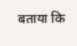बताया कि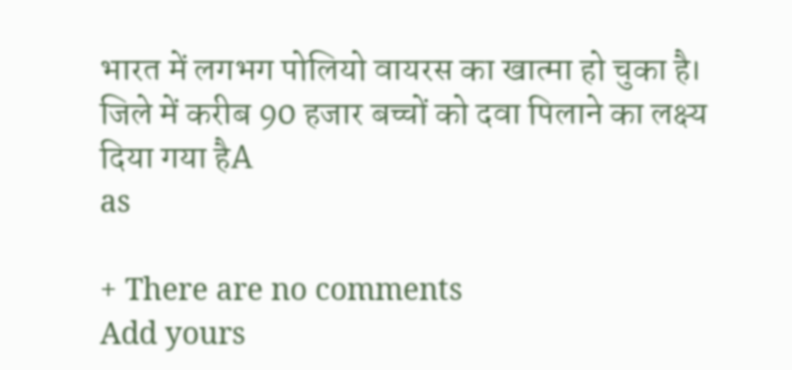भारत में लगभग पोलियो वायरस का खात्मा हो चुका है। जिले में करीब 90 हजार बच्चों को दवा पिलाने का लक्ष्य दिया गया हैA
as

+ There are no comments
Add yours